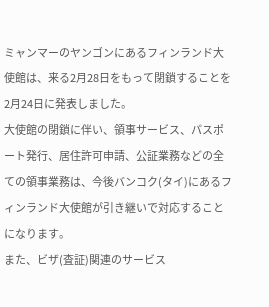ミャンマーのヤンゴンにあるフィンランド大使館は、来る2月28日をもって閉鎖することを2月24日に発表しました。
大使館の閉鎖に伴い、領事サービス、パスポート発行、居住許可申請、公証業務などの全ての領事業務は、今後バンコク(タイ)にあるフィンランド大使館が引き継いで対応することになります。
また、ビザ(査証)関連のサービス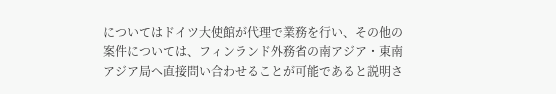についてはドイツ大使館が代理で業務を行い、その他の案件については、フィンランド外務省の南アジア・東南アジア局へ直接問い合わせることが可能であると説明さ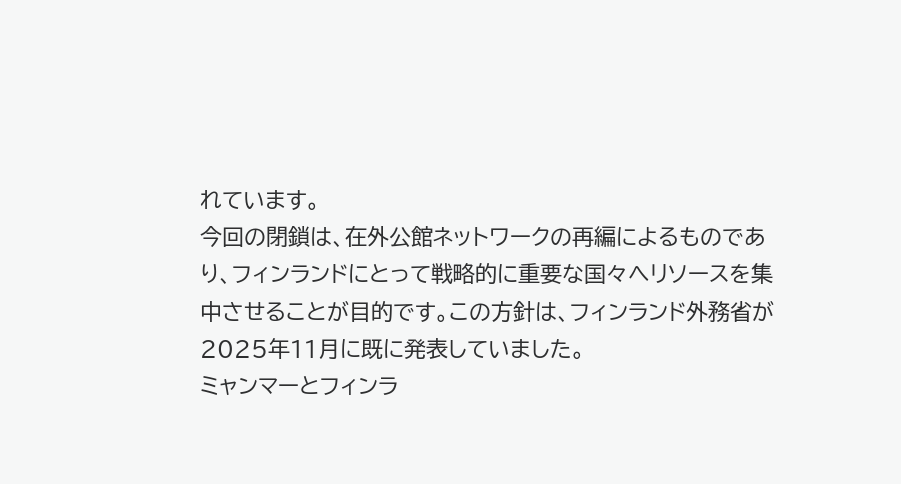れています。
今回の閉鎖は、在外公館ネットワークの再編によるものであり、フィンランドにとって戦略的に重要な国々へリソースを集中させることが目的です。この方針は、フィンランド外務省が2025年11月に既に発表していました。
ミャンマーとフィンラ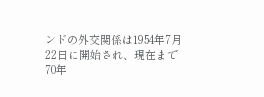ンドの外交関係は1954年7月22日に開始され、現在まで70年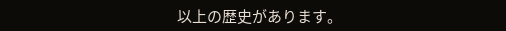以上の歴史があります。